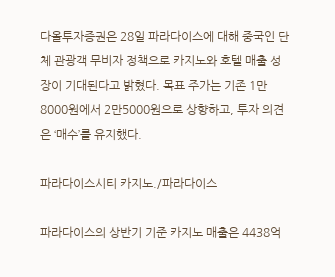다올투자증권은 28일 파라다이스에 대해 중국인 단체 관광객 무비자 정책으로 카지노와 호텔 매출 성장이 기대된다고 밝혔다. 목표 주가는 기존 1만8000원에서 2만5000원으로 상향하고, 투자 의견은 ‘매수’를 유지했다.

파라다이스시티 카지노./파라다이스

파라다이스의 상반기 기준 카지노 매출은 4438억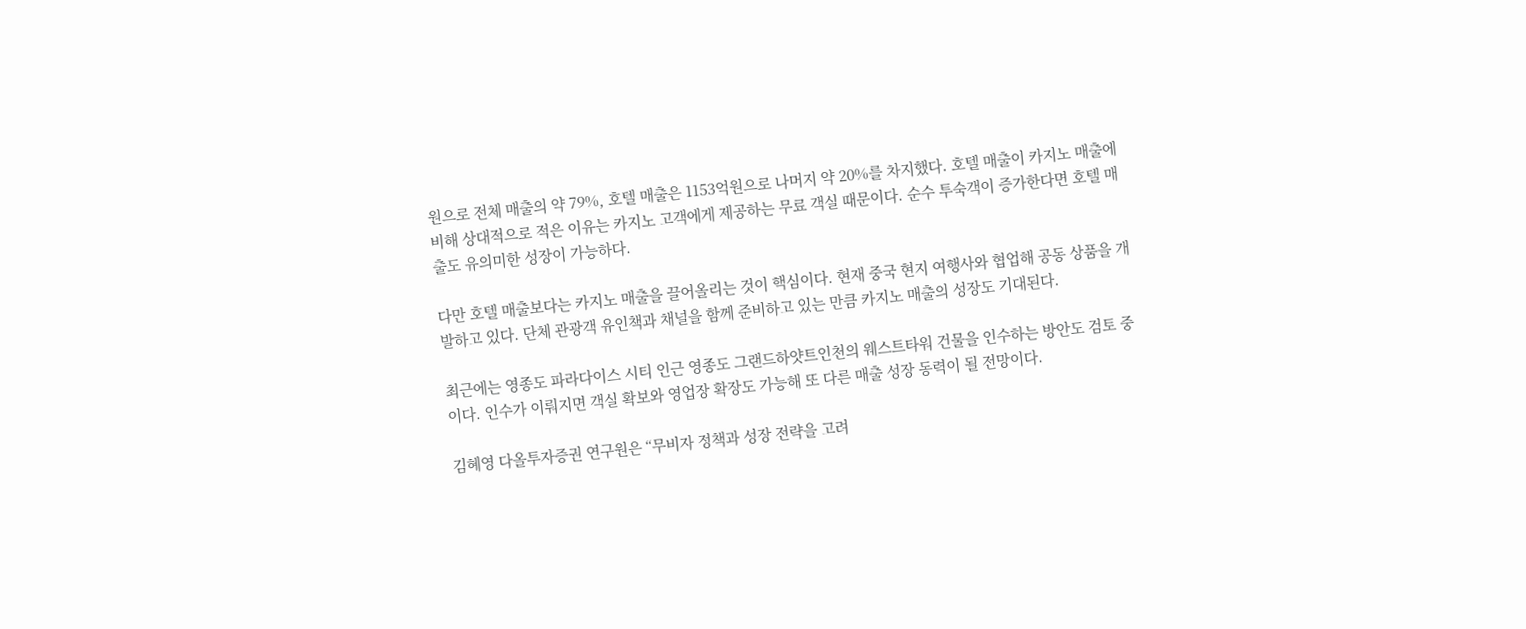원으로 전체 매출의 약 79%, 호텔 매출은 1153억원으로 나머지 약 20%를 차지했다. 호텔 매출이 카지노 매출에 비해 상대적으로 적은 이유는 카지노 고객에게 제공하는 무료 객실 때문이다. 순수 투숙객이 증가한다면 호텔 매출도 유의미한 성장이 가능하다.

다만 호텔 매출보다는 카지노 매출을 끌어올리는 것이 핵심이다. 현재 중국 현지 여행사와 협업해 공동 상품을 개발하고 있다. 단체 관광객 유인책과 채널을 함께 준비하고 있는 만큼 카지노 매출의 성장도 기대된다.

최근에는 영종도 파라다이스 시티 인근 영종도 그랜드하얏트인천의 웨스트타워 건물을 인수하는 방안도 검토 중이다. 인수가 이뤄지면 객실 확보와 영업장 확장도 가능해 또 다른 매출 성장 동력이 될 전망이다.

김혜영 다올투자증권 연구원은 “무비자 정책과 성장 전략을 고려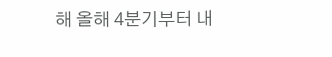해 올해 4분기부터 내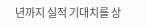년까지 실적 기대치를 상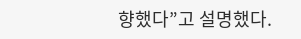향했다”고 설명했다.